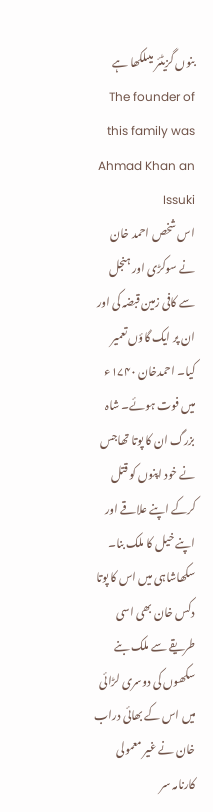بنوں گزیٹئر میںلکھا ہے The founder of this family was Ahmad Khan an Issuki
اس شخص احمد خان نے سوکڑی اور ہنجل سے کافی زمین قبضہ کی اور ان پر ایک گاؤں تعمیر کیا۔ احمدخان ۱۷۴۰ء میں فوت ہوئے۔ شاہ بزرگ ان کا پوتا تھاجس نے خود اپنوں کو قتل کرکے اپنے علاقے اور اپنے خیل کا ملک بنا۔ سکھاشاہی میں اس کا پوتا دکس خان بھی اسی طریقے سے ملک بنے سکھوں کی دوسری لڑائی میں اس کے بھائی دراب خان نے غیر معمولی کارنامہ سر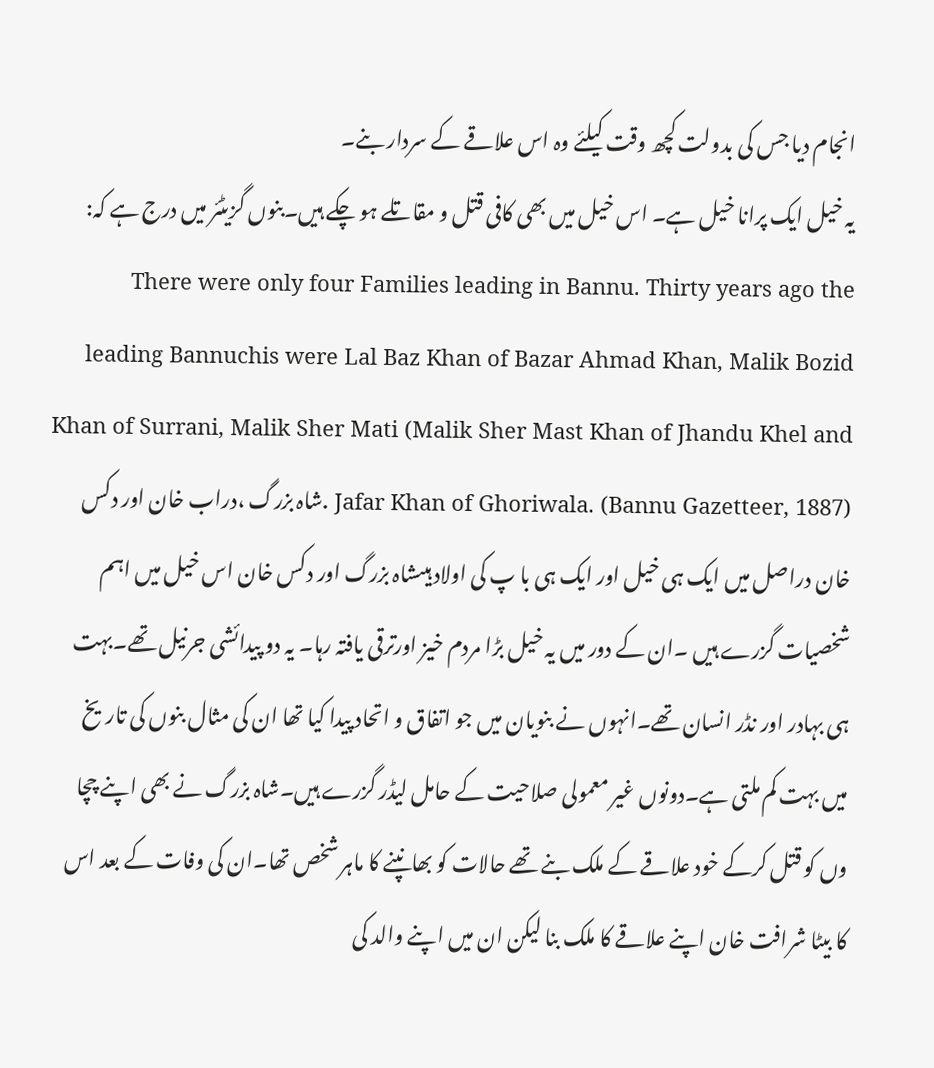انجام دیا جس کی بدولت کچھ وقت کیلئے وہ اس علاقے کے سردار بنے۔
یہ خیل ایک پرانا خیل ہے۔ اس خیل میں بھی کافی قتل و مقاتلے ہو چکے ہیں۔بنوں گزیٹئر میں درج ہے کہ:
There were only four Families leading in Bannu. Thirty years ago the leading Bannuchis were Lal Baz Khan of Bazar Ahmad Khan, Malik Bozid Khan of Surrani, Malik Sher Mati (Malik Sher Mast Khan of Jhandu Khel and Jafar Khan of Ghoriwala. (Bannu Gazetteer, 1887) .شاہ بزرگ ،دراب خان اور دکس خان دراصل میں ایک ہی خیل اور ایک ہی با پ کی اولاد ہیںشاہ بزرگ اور دکس خان اس خیل میں اہم شخصیات گزرے ہیں ۔ان کے دور میں یہ خیل بڑا مردم خیز اورترقی یافتہ رہا۔ یہ دو پیدائشی جرنیل تھے۔بہت ہی بہادر اور نڈر انسان تھے۔انہوں نے بنویان میں جو اتفاق و اتحاد پیدا کیا تھا ان کی مثال بنوں کی تاریخ میں بہت کم ملتی ہے۔دونوں غیر معمولی صلاحیت کے حامل لیڈر گزرے ہیں۔شاہ بزرگ نے بھی اپنے چچا وں کو قتل کرکے خود علاقے کے ملک بنے تھے حالات کو بھانپنے کا ماہر شخص تھا۔ان کی وفات کے بعد اس کا بیٹا شرافت خان اپنے علاقے کا ملک بنا لیکن ان میں اپنے والد کی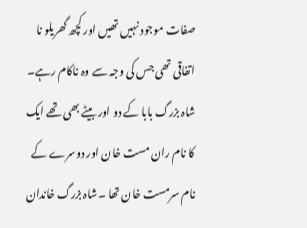صفات موجود نہیں تھیں اور کچھ گھریلو نا اتفاقی تھی جس کی وجہ سے وہ ناکام رہے۔ شاہ بزرگ بابا کے دو اور بیٹے بھی تھے ایک کا نام ران مست خان اور دوسرے کے نام سرمست خان تھا ۔شاہ بزرگ خاندان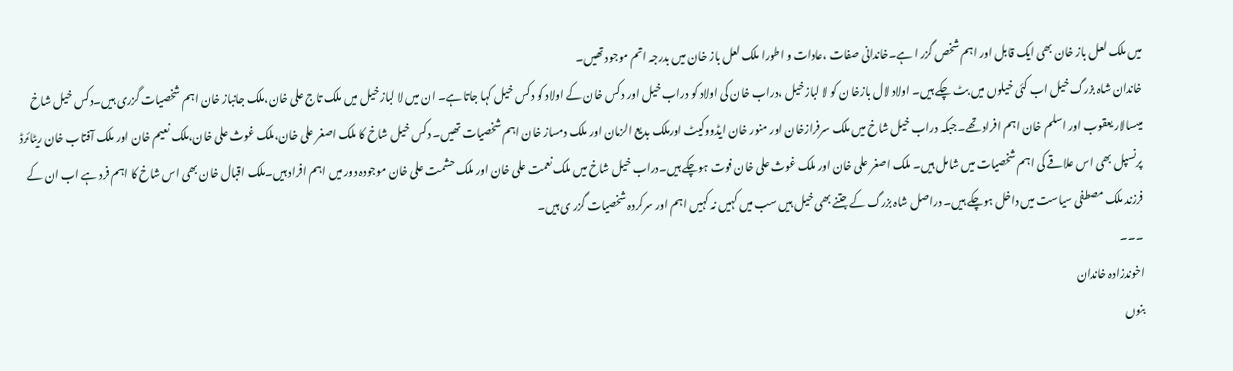میں ملک لعل باز خان بھی ایک قابل اور اہم شخص گزر ا ہے۔خاندانی صفات ،عادات و اطورا ملک لعل باز خان میں بدرجہ اتم موجود تھیں۔
خاندان شاہ بزرگ خیل اب کئی خیلوں میں بٹ چکے ہیں۔ اولاد لال بازخا ن کو لا لبازخیل ،دراب خان کی اولاد کو دراب خیل اور دکس خان کے اولاد کو دکس خیل کہا جاتا ہے۔ ان میں لا لباز خیل میں ملک تاج علی خان،ملک جانباز خان اہم شخصیات گزری ہیں۔دکس خیل شاخ میںسالار یعقوب اور اسلم خان اہم افراد تھے۔جبکہ دراب خیل شاخ میں ملک سرفرازخان اور منور خان ایڈووکیٹ اورملک بدیع الزمان اور ملک دمساز خان اہم شخصیات تھیں۔ دکس خیل شاخ کا ملک اصغر علی خان،ملک غوث علی خان،ملک نعیم خان اور ملک آفتاب خان ریٹائرڈ پرنسپل بھی اس علاقے کی اہم شخصیات میں شامل ہیں۔ ملک اصغر علی خان اور ملک غوث علی خان فوت ہوچکے ہیں۔دراب خیل شاخ میں ملک نعمت علی خان اور ملک حشمت علی خان موجودہ دور میں اہم افراد ہیں۔ملک اقبال خان بھی اس شاخ کا اہم فرد ہے اب ان کے فرزند ملک مصطفی سیاست میں داخل ہوچکے ہیں۔ دراصل شاہ بزرگ کے جتنے بھی خیل ہیں سب میں کہیں نہ کہیں اہم اور سرکردہ شخصیات گزر ی ہیں۔
۔۔۔
اخوندزادہ خاندان
بنوں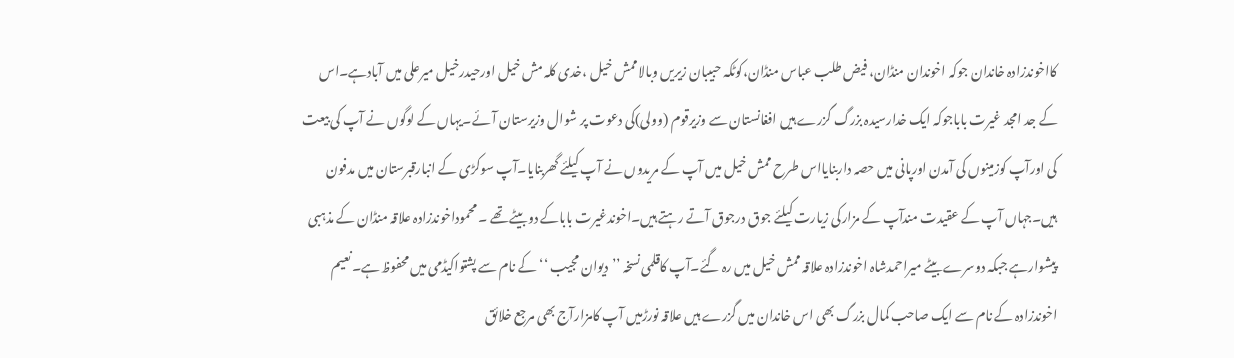کااخوندزادہ خاندان جوکہ اخوندان منڈان، فیض طلب عباس منڈان،کوٹکہ حبیبان زیریں وبالاممش خیل ،خدی کلہ مش خیل اورحیدرخیل میرعلی میں آبادہے۔اس کے جد امجد غیرت باباجوکہ ایک خدارسیدہ بزرگ گزرے ہیں افغانستان سے وزیرقوم (وولی)کی دعوت پر شوال وزیرستان آئے۔یہاں کے لوگوں نے آپ کی بیعت کی اورآپ کوزمینوں کی آمدن اورپانی میں حصہ داربنایااس طرح ممش خیل میں آپ کے مریدوں نے آپ کیلئے گھربنایا۔آپ سوکڑی کے انبارقبرستان میں مدفون ہیں۔جہاں آپ کے عقیدت مندآپ کے مزارکی زیارت کیلئے جوق درجوق آتے رہتے ہیں۔اخوندغیرت باباکے دوبیٹے تھے ۔ محموداخوندزادہ علاقہ منڈان کے مذہبی پیشوارہے جبکہ دوسرے بیٹے میراحمدشاہ اخوندزادہ علاقہ ممش خیل میں رہ گئے۔آپ کاقلمی نسخہ ’’دیوان مجیب ‘‘کے نام سے پشتواکیڈمی میں محفوظ ہے۔نعیم اخوندزادہ کے نام سے ایک صاحب کمال بزرگ بھی اس خاندان میں گزرے ہیں علاقہ نورڑمیں آپ کامزارآج بھی مرجع خلائق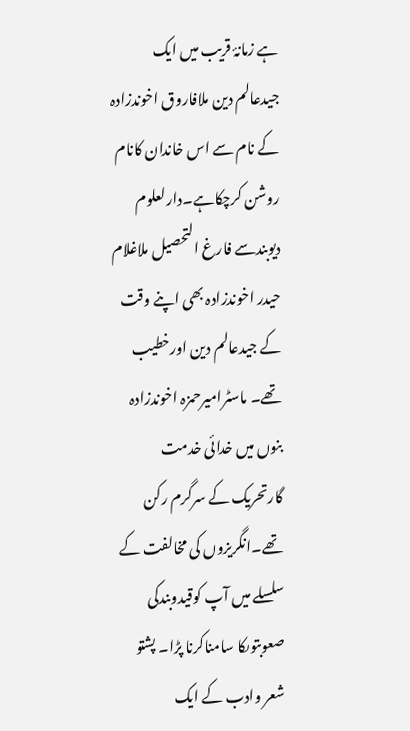ہے زمانۂ قریب میں ایک جیدعالم دین ملافاروق اخوندزادہ کے نام سے اس خاندان کانام روشن کرچکاہے۔دارلعلوم دیوبندسے فارغ التحصیل ملاغلام حیدر اخوندزادہ بھی اپنے وقت کے جیدعالم دین اورخطیب تھے۔ ماسٹرامیرحمزہ اخوندزادہ بنوں میں خدائی خدمت گارتحریک کے سرگرم رکن تھے۔انگریزوں کی مخالفت کے سلسلے میں آپ کوقیدوبندکی صعوبتوںکا سامناکرنا پڑا۔ پشتو شعر وادب کے ایک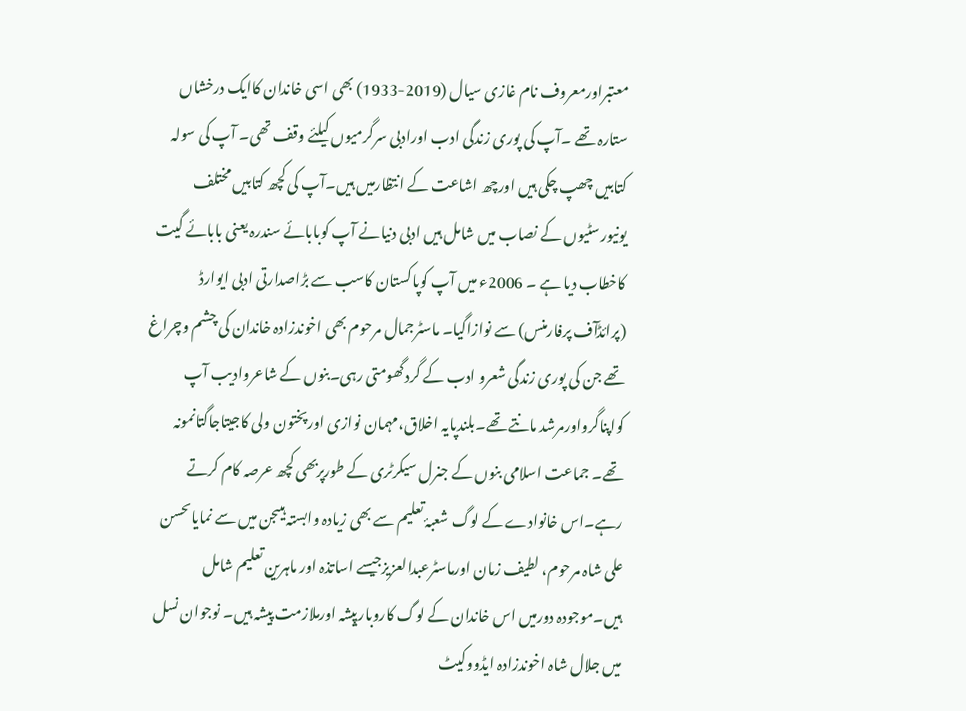معتبراورمعروف نام غازی سیال (2019-1933) بھی اسی خاندان کاایک درخشاں ستارہ تھے ۔آپ کی پوری زندگی ادب اورادبی سرگرمیوں کیلئے وقف تھی۔ آپ کی سولہ کتابیں چھپ چکی ہیں اورچھ اشاعت کے انتظارمیں ہیں۔آپ کی کچھ کتابیں مختلف یونیورسٹیوں کے نصاب میں شامل ہیں ادبی دنیانے آپ کوبابائے سندرہ یعنی بابائے گیت کاخطاب دیا ہے ۔ 2006ء میں آپ کوپاکستان کاسب سے بڑاصدارتی ادبی ایوارڈ (پرائڈآف پرفارمنس) سے نوازاگیا۔ ماسٹرجمال مرحوم بھی اخوندزادہ خاندان کی چشم وچراغ تھے جن کی پوری زندگی شعرو ادب کے گردگھومتی رہی۔بنوں کے شاعروادیب آپ کواپناگرواورمرشد مانتے تھے۔بلندپایہ اخلاق،مہمان نوازی اورپختون ولی کاجیتاجاگتانمونہ تھے۔ جماعت اسلامی بنوں کے جنرل سیکرٹری کے طورپربھی کچھ عرصہ کام کرتے رہے۔اس خانوادے کے لوگ شعبۂ تعلیم سے بھی زیادہ وابستہ ہیںجن میں سے نمایاںحسن علی شاہ مرحوم، لطیف زمان اورماسٹرعبدالعزیزجیسے اساتذہ اور ماہرین تعلیم شامل ہیں۔موجودہ دورمیں اس خاندان کے لوگ کاروبارپیشہ اورملازمت پیشہ ہیں۔ نوجوان نسل میں جلال شاہ اخوندزادہ ایڈووکیٹ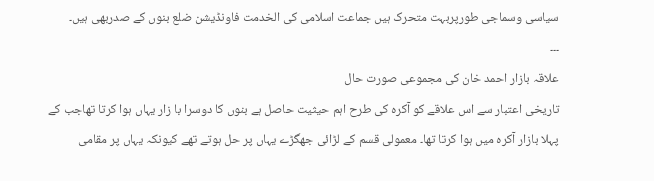سیاسی وسماجی طورپربہت متحرک ہیں جماعت اسلامی کی الخدمت فاونڈیشن ضلع بنوں کے صدربھی ہیں۔
۔۔۔
علاقہ بازار احمد خان کی مجموعی صورت حال
تاریخی اعتبار سے اس علاقے کو آکرہ کی طرح اہم حیثیت حاصل ہے بنوں کا دوسرا با زار یہاں ہوا کرتا تھاجب کے پہلا بازار آکرہ میں ہوا کرتا تھا۔ معمولی قسم کے لڑائی جھگڑے یہاں پر حل ہوتے تھے کیونکہ یہاں پر مقامی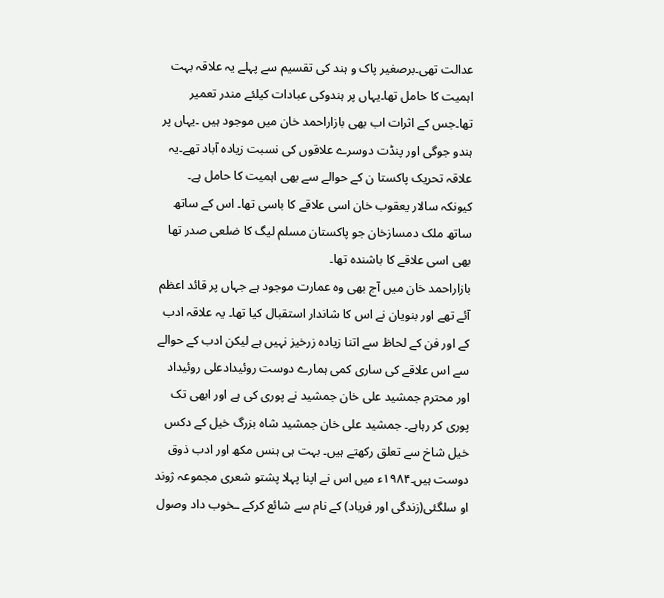عدالت تھی۔برصغیر پاک و ہند کی تقسیم سے پہلے یہ علاقہ بہت اہمیت کا حامل تھا۔یہاں پر ہندوکی عبادات کیلئے مندر تعمیر تھا۔جس کے اثرات اب بھی بازاراحمد خان میں موجود ہیں ۔یہاں پر ہندو جوگی اور پنڈت دوسرے علاقوں کی نسبت زیادہ آباد تھے۔یہ علاقہ تحریک پاکستا ن کے حوالے سے بھی اہمیت کا حامل ہے۔ کیونکہ سالار یعقوب خان اسی علاقے کا باسی تھا۔ اس کے ساتھ ساتھ ملک دمسازخان جو پاکستان مسلم لیگ کا ضلعی صدر تھا بھی اسی علاقے کا باشندہ تھا۔
بازاراحمد خان میں آج بھی وہ عمارت موجود ہے جہاں پر قائد اعظم آئے تھے اور بنویان نے اس کا شاندار استقبال کیا تھا۔ یہ علاقہ ادب کے اور فن کے لحاظ سے اتنا زیادہ زرخیز نہیں ہے لیکن ادب کے حوالے سے اس علاقے کی ساری کمی ہمارے دوست روئیدادعلی روئیداد اور محترم جمشید علی خان جمشید نے پوری کی ہے اور ابھی تک پوری کر رہاہے۔ جمشید علی خان جمشید شاہ بزرگ خیل کے دکس خیل شاخ سے تعلق رکھتے ہیں۔ بہت ہی ہنس مکھ اور ادب ذوق دوست ہیں۔۱۹۸۴ء میں اس نے اپنا پہلا پشتو شعری مجموعہ ژوند او سلگئی(زندگی اور فریاد) کے نام سے شائع کرکے ـخوب داد وصول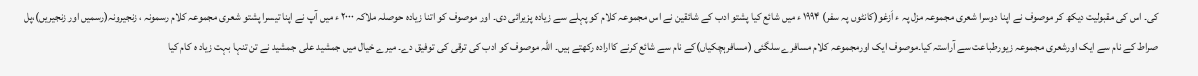کی۔ اس کی مقبولیت دیکھ کر موصوف نے اپنا دوسرا شعری مجموعہ مزل پہ ء اَزغو(کانٹوں پہ سفر) ۱۹۹۴ ء میں شائع کیا پشتو ادب کے شائقین نے اس مجموعہ کلام کو پہلے سے زیادہ پزیرائی دی۔ اور موصوف کو اتنا زیادہ حوصلہ ملاکہ ۲۰۰۰ ء میں آپ نے اپنا تیسرا پشتو شعری مجموعہ کلام رسمونہ ، زنجیرونہ(رسمیں اور زنجیریں)،پل صراط کے نام سے ایک اورشعری مجموعہ زیورطباعت سے آراستہ کیا۔موصوف ایک اورمجموعہ کلام مسافرے سلگئی (مسافرہچکیاں)کے نام سے شائع کرنے کاارادہ رکھتے ہیں۔ اللہ موصوف کو ادب کی ترقی کی توفیق دے۔ میرے خیال میں جمشید علی جمشید نے تن تنہا بہت زیاد ہ کام کیا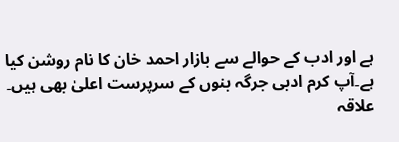ہے اور ادب کے حوالے سے بازار احمد خان کا نام روشن کیا ہے۔آپ کرم ادبی جرگہ بنوں کے سرپرست اعلیٰ بھی ہیں۔
علاقہ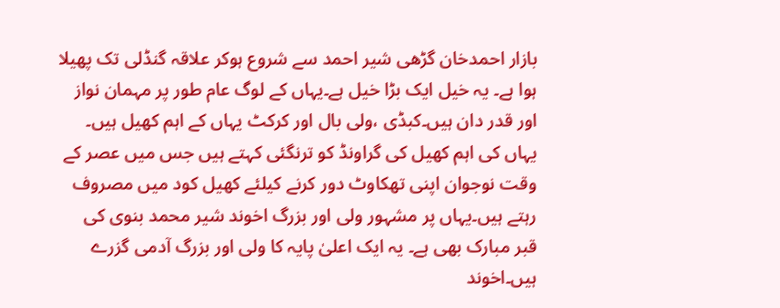بازار احمدخان گڑھی شیر احمد سے شروع ہوکر علاقہ گنڈلی تک پھیلا ہوا ہے۔ یہ خیل ایک بڑا خیل ہے۔یہاں کے لوگ عام طور پر مہمان نواز اور قدر دان ہیں۔کبڈی ،ولی بال اور کرکٹ یہاں کے اہم کھیل ہیں۔ یہاں کی اہم کھیل کی گراونڈ کو ترنگئی کہتے ہیں جس میں عصر کے وقت نوجوان اپنی تھکاوٹ دور کرنے کیلئے کھیل کود میں مصروف رہتے ہیں۔یہاں پر مشہور ولی اور بزرگ اخوند شیر محمد بنوی کی قبر مبارک بھی ہے۔ یہ ایک اعلیٰ پایہ کا ولی اور بزرگ آدمی گزرے ہیں۔اخوند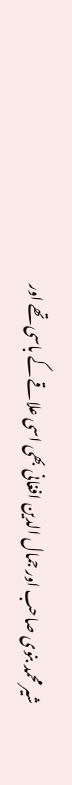شیر محمد بنوی صاحب اور جمال الدین افغانی بھی اسی علاقے کے باسی تھے اور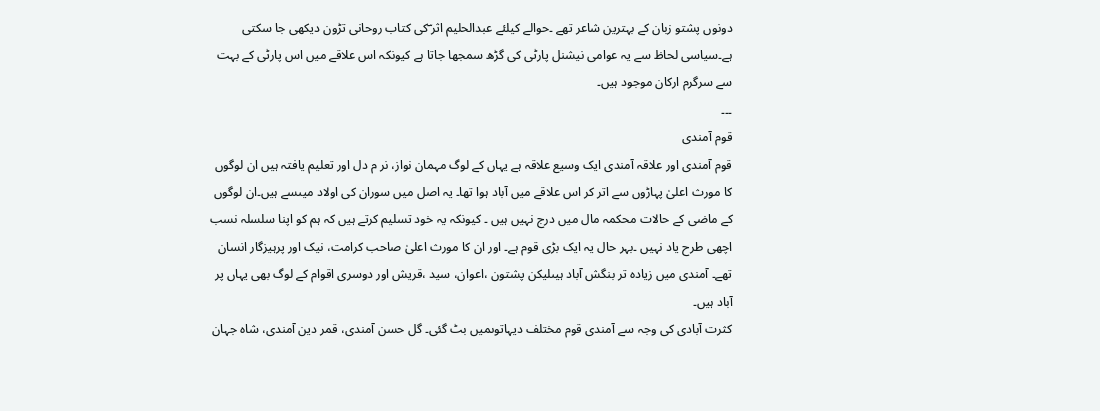دونوں پشتو زبان کے بہترین شاعر تھے ۔حوالے کیلئے عبدالحلیم اثر ؔکی کتاب روحانی تڑون دیکھی جا سکتی ہے۔سیاسی لحاظ سے یہ عوامی نیشنل پارٹی کی گڑھ سمجھا جاتا ہے کیونکہ اس علاقے میں اس پارٹی کے بہت سے سرگرم ارکان موجود ہیں۔
۔۔۔
قوم آمندی
قوم آمندی اور علاقہ آمندی ایک وسیع علاقہ ہے یہاں کے لوگ مہمان نواز، نر م دل اور تعلیم یافتہ ہیں ان لوگوں کا مورث اعلیٰ پہاڑوں سے اتر کر اس علاقے میں آباد ہوا تھا۔ یہ اصل میں سوران کی اولاد میںسے ہیں۔ان لوگوں کے ماضی کے حالات محکمہ مال میں درج نہیں ہیں ۔ کیونکہ یہ خود تسلیم کرتے ہیں کہ ہم کو اپنا سلسلہ نسب اچھی طرح یاد نہیں ۔بہر حال یہ ایک بڑی قوم ہے۔ اور ان کا مورث اعلیٰ صاحب کرامت، نیک اور پرہیزگار انسان تھے۔ آمندی میں زیادہ تر بنگش آباد ہیںلیکن پشتون ،اعوان، سید ،قریش اور دوسری اقوام کے لوگ بھی یہاں پر آباد ہیں۔
کثرت آبادی کی وجہ سے آمندی قوم مختلف دیہاتوںمیں بٹ گئی۔ گل حسن آمندی، قمر دین آمندی، شاہ جہان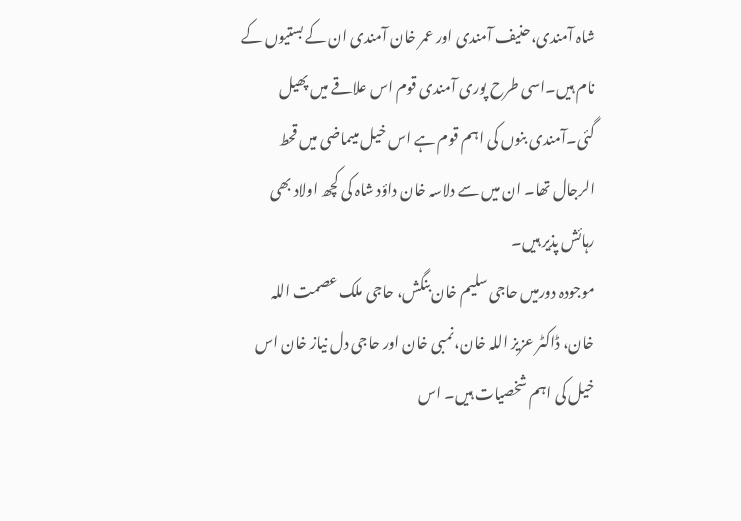شاہ آمندی،حنیف آمندی اور عمر خان آمندی ان کے بستیوں کے نام ہیں۔اسی طرح پوری آمندی قوم اس علاقے میں پھیل گئی۔آمندی بنوں کی اہم قوم ہے اس خیل میںماضی میں قحط الرجال تھا۔ ان میں سے دلاسہ خان داؤد شاہ کی کچھ اولاد بھی رہائش پذیر ہیں۔
موجودہ دورمیں حاجی سلیم خان بنگش، حاجی ملک عصمت اللہ خان، ڈاکٹر عزیز اللہ خان،نمبی خان اور حاجی دل نیاز خان اس خیل کی اہم شخصیات ہیں۔ اس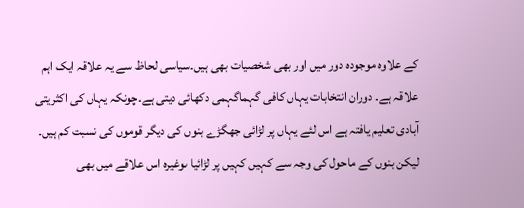کے علاوہ موجودہ دور میں اور بھی شخصیات بھی ہیں۔سیاسی لحاظ سے یہ علاقہ ایک اہم علاقہ ہے۔ دوران انتخابات یہاں کافی گہماگہمی دکھائی دیتی ہے۔چونکہ یہاں کی اکثریتی آبادی تعلیم یافتہ ہے اس لئے یہاں پر لڑائی جھگڑے بنوں کی دیگر قوموں کی نسبت کم ہیں۔ لیکن بنوں کے ماحول کی وجہ سے کہیں کہیں پر لڑائیا ںوغیرہ اس علاقے میں بھی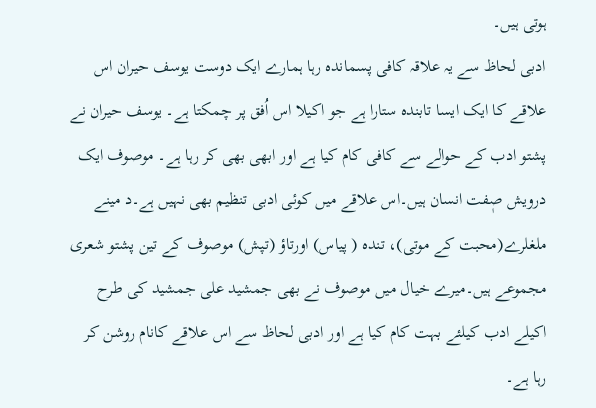ہوتی ہیں۔
ادبی لحاظ سے یہ علاقہ کافی پسماندہ رہا ہمارے ایک دوست یوسف حیران اس علاقے کا ایک ایسا تابندہ ستارا ہے جو اکیلا اس اُفق پر چمکتا ہے۔ یوسف حیران نے پشتو ادب کے حوالے سے کافی کام کیا ہے اور ابھی بھی کر رہا ہے۔ موصوف ایک درویش صٖفت انسان ہیں۔اس علاقے میں کوئی ادبی تنظیم بھی نہیں ہے۔د مینے ملغلرے(محبت کے موتی)، تندہ ( پیاس) اورتاؤ (تپش) موصوف کے تین پشتو شعری مجموعے ہیں۔میرے خیال میں موصوف نے بھی جمشید علی جمشید کی طرح اکیلے ادب کیلئے بہت کام کیا ہے اور ادبی لحاظ سے اس علاقے کانام روشن کر رہا ہے۔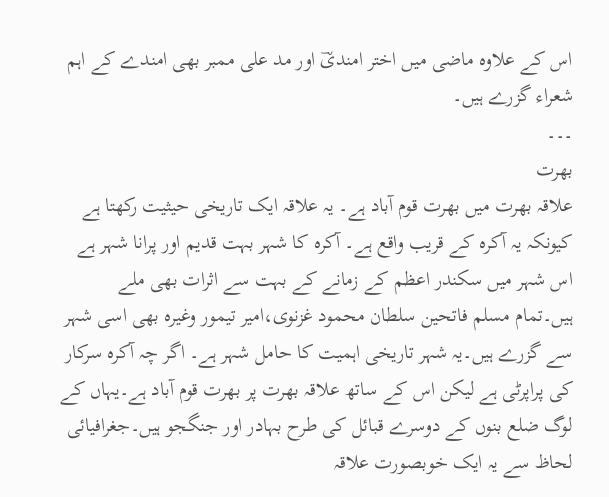اس کے علاوہ ماضی میں اختر امندیؔ اور مد علی ممبر بھی امندے کے اہم شعراء گزرے ہیں۔
۔۔۔
بھرت
علاقہ بھرت میں بھرت قوم آباد ہے۔ یہ علاقہ ایک تاریخی حیثیت رکھتا ہے کیونکہ یہ آکرہ کے قریب واقع ہے۔ آکرہ کا شہر بہت قدیم اور پرانا شہر ہے اس شہر میں سکندر اعظم کے زمانے کے بہت سے اثرات بھی ملے ہیں۔تمام مسلم فاتحین سلطان محمود غزنوی،امیر تیمور وغیرہ بھی اسی شہر سے گزرے ہیں۔یہ شہر تاریخی اہمیت کا حامل شہر ہے۔ اگر چہ آکرہ سرکار کی پراپرٹی ہے لیکن اس کے ساتھ علاقہ بھرت پر بھرت قوم آباد ہے۔یہاں کے لوگ ضلع بنوں کے دوسرے قبائل کی طرح بہادر اور جنگجو ہیں۔جغرافیائی لحاظ سے یہ ایک خوبصورت علاقہ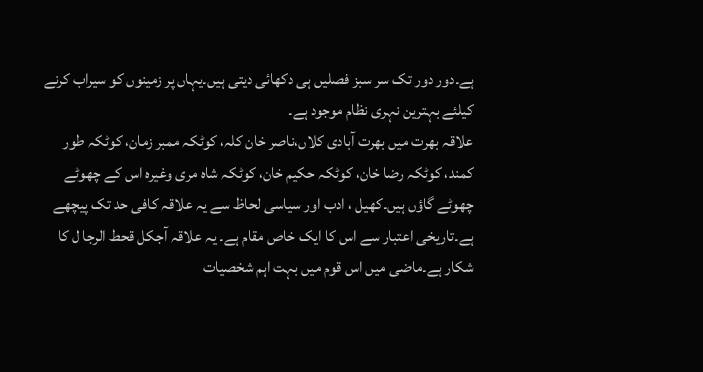ہے۔دور دور تک سر سبز فصلیں ہی دکھائی دیتی ہیں۔یہاں پر زمینوں کو سیراب کرنے کیلئے بہترین نہری نظام موجود ہے۔
علاقہ بھرت میں بھرت آبادی کلاں،ناصر خان کلہ، کوٹکہ ممبر زمان، کوٹکہ طور کمند، کوٹکہ رضا خان، کوٹکہ حکیم خان، کوٹکہ شاہ مری وغیرہ اس کے چھوٹے چھوٹے گاؤں ہیں۔کھیل ، ادب اور سیاسی لحاظ سے یہ علاقہ کافی حد تک پیچھے ہے۔تاریخی اعتبار سے اس کا ایک خاص مقام ہے۔ یہ علاقہ آجکل قحط الرجا ل کا شکار ہے۔ماضی میں اس قوم میں بہت اہم شخصیات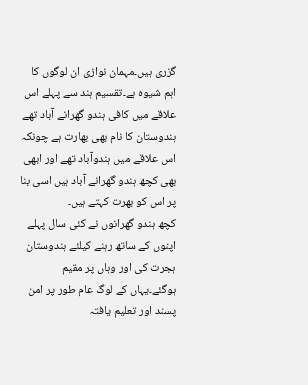گزری ہیں۔مہمان نوازی ان لوگوں کا اہم شیوہ ہے۔تقسیم ہند سے پہلے اس علاقے میں کافی ہندو گھرانے آباد تھے ہندوستان کا نام بھی بھارت ہے چونکہ اس علاقے میں ہندوآباد تھے اور ابھی بھی کچھ ہندو گھرانے آباد ہیں اسی بنا پر اس کو بھرت کہتے ہیں۔
کچھ ہندو گھرانوں نے کئی سال پہلے اپنوں کے ساتھ رہنے کیلئے ہندوستان ہجرت کی اور وہاں پر مقیم ہوگئے۔یہاں کے لوگ عام طور پر امن پسند اور تعلیم یافتہ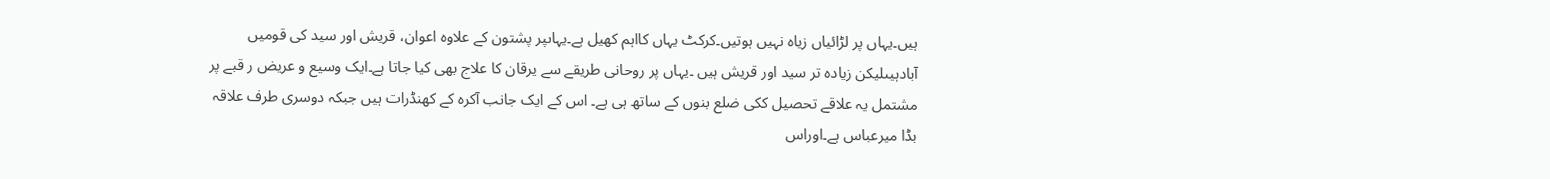ہیں۔یہاں پر لڑائیاں زیاہ نہیں ہوتیں۔کرکٹ یہاں کااہم کھیل ہے۔یہاںپر پشتون کے علاوہ اعوان، قریش اور سید کی قومیں آبادہیںلیکن زیادہ تر سید اور قریش ہیں ۔یہاں پر روحانی طریقے سے یرقان کا علاج بھی کیا جاتا ہے۔ایک وسیع و عریض ر قبے پر مشتمل یہ علاقے تحصیل ککی ضلع بنوں کے ساتھ ہی ہے۔ اس کے ایک جانب آکرہ کے کھنڈرات ہیں جبکہ دوسری طرف علاقہ بڈا میرعباس ہے۔اوراس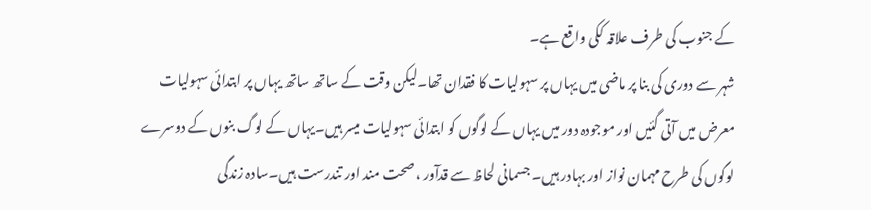کے جنوب کی طرف علاقہ ککی واقع ہے۔
شہر سے دوری کی بنا پر ماضی میں یہاں پر سہولیات کا فقدان تھا۔لیکن وقت کے ساتھ ساتھ یہاں پر ابتدائی سہولیات معرض میں آتی گئیں اور موجودہ دور میں یہاں کے لوگوں کو ابتدائی سہولیات میسر ہیں۔یہاں کے لوگ بنوں کے دوسرے لوگوں کی طرح مہمان نواز اور بہادر ہیں۔ جسمانی لحاظ سے قدآور ، صحت مند اور تندرست ہیں۔سادہ زندگی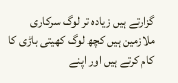گزارتے ہیں زیادہ تر لوگ سرکاری ملازمین ہیں کچھ لوگ کھیتی باڑی کا کام کرتے ہیں اور اپنے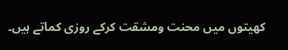کھیتوں میں محنت ومشقت کرکے روزی کماتے ہیں۔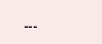۔۔۔